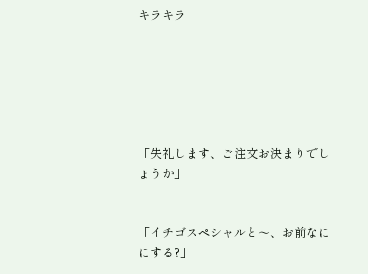キラキラ






「失礼します、ご注文お決まりでしょうか」


「イチゴスペシャルと〜、お前なににする?」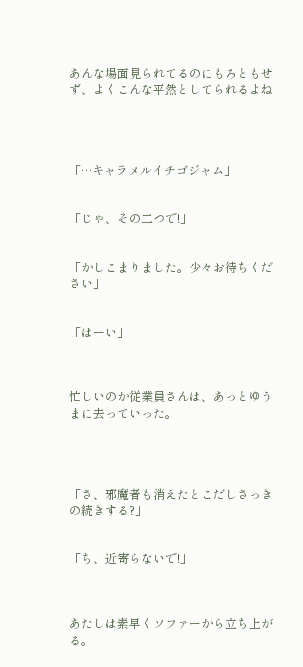あんな場面見られてるのにもろともせず、よくこんな平然としてられるよね




「…キャラメルイチゴジャム」


「じゃ、その二つで!」


「かしこまりました。少々お待ちください」


「はーい」



忙しいのか従業員さんは、あっとゆうまに去っていった。




「さ、邪魔者も消えたとこだしさっきの続きする?」


「ち、近寄らないで!」



あたしは素早くソファーから立ち上がる。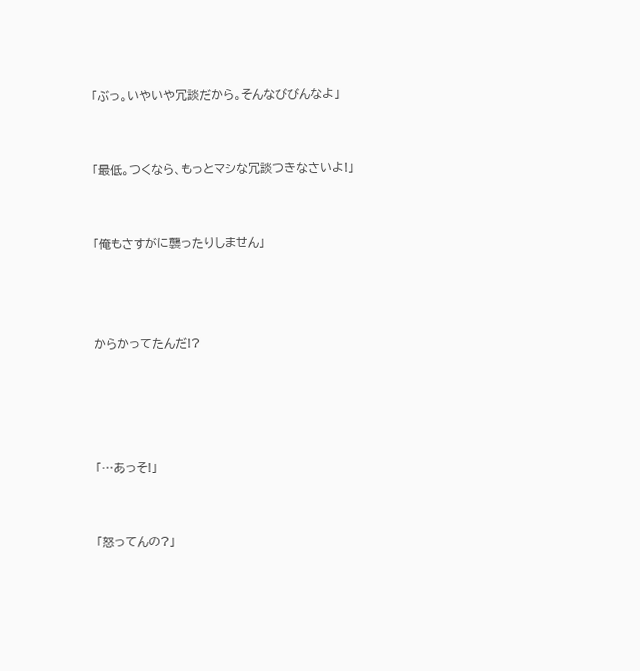「ぶっ。いやいや冗談だから。そんなびびんなよ」


「最低。つくなら、もっとマシな冗談つきなさいよ!」


「俺もさすがに襲ったりしません」



からかってたんだ!?




「…あっそ!」


「怒ってんの?」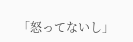「怒ってないし」